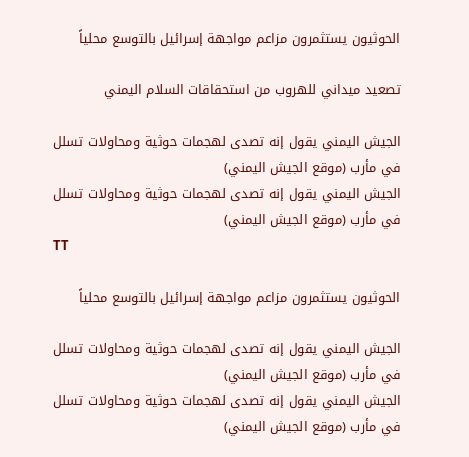الحوثيون يستثمرون مزاعم مواجهة إسرائيل بالتوسع محلياً

تصعيد ميداني للهروب من استحقاقات السلام اليمني

الجيش اليمني يقول إنه تصدى لهجمات حوثية ومحاولات تسلل في مأرب (موقع الجيش اليمني)
الجيش اليمني يقول إنه تصدى لهجمات حوثية ومحاولات تسلل في مأرب (موقع الجيش اليمني)
TT

الحوثيون يستثمرون مزاعم مواجهة إسرائيل بالتوسع محلياً

الجيش اليمني يقول إنه تصدى لهجمات حوثية ومحاولات تسلل في مأرب (موقع الجيش اليمني)
الجيش اليمني يقول إنه تصدى لهجمات حوثية ومحاولات تسلل في مأرب (موقع الجيش اليمني)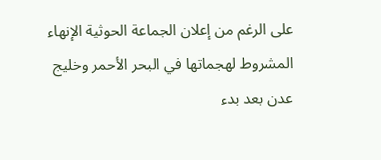على الرغم من إعلان الجماعة الحوثية الإنهاء المشروط لهجماتها في البحر الأحمر وخليج عدن بعد بدء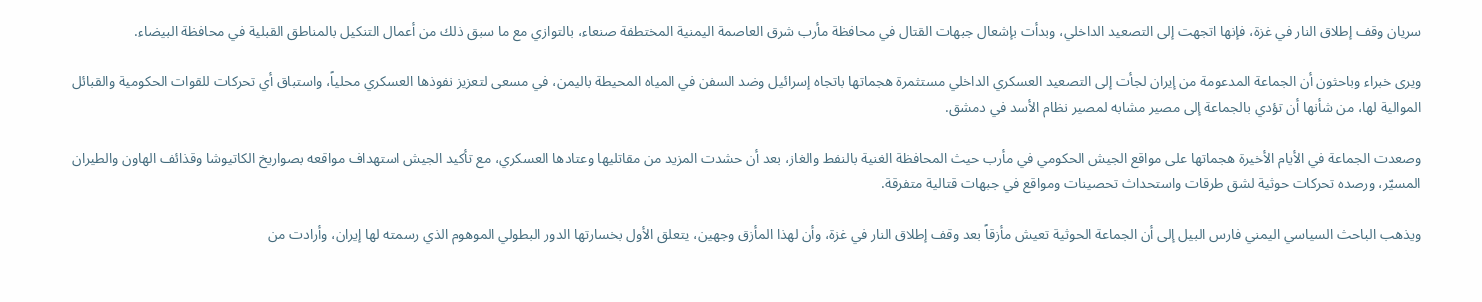سريان وقف إطلاق النار في غزة، فإنها اتجهت إلى التصعيد الداخلي، وبدأت بإشعال جبهات القتال في محافظة مأرب شرق العاصمة اليمنية المختطفة صنعاء، بالتوازي مع ما سبق ذلك من أعمال التنكيل بالمناطق القبلية في محافظة البيضاء.

ويرى خبراء وباحثون أن الجماعة المدعومة من إيران لجأت إلى التصعيد العسكري الداخلي مستثمرة هجماتها باتجاه إسرائيل وضد السفن في المياه المحيطة باليمن، في مسعى لتعزيز نفوذها العسكري محلياً، واستباق أي تحركات للقوات الحكومية والقبائل الموالية لها، من شأنها أن تؤدي بالجماعة إلى مصير مشابه لمصير نظام الأسد في دمشق.

وصعدت الجماعة في الأيام الأخيرة هجماتها على مواقع الجيش الحكومي في مأرب حيث المحافظة الغنية بالنفط والغاز، بعد أن حشدت المزيد من مقاتليها وعتادها العسكري، مع تأكيد الجيش استهداف مواقعه بصواريخ الكاتيوشا وقذائف الهاون والطيران المسيّر، ورصده تحركات حوثية لشق طرقات واستحداث تحصينات ومواقع في جبهات قتالية متفرقة.

ويذهب الباحث السياسي اليمني فارس البيل إلى أن الجماعة الحوثية تعيش مأزقاً بعد وقف إطلاق النار في غزة، وأن لهذا المأزق وجهين، يتعلق الأول بخسارتها الدور البطولي الموهوم الذي رسمته لها إيران، وأرادت من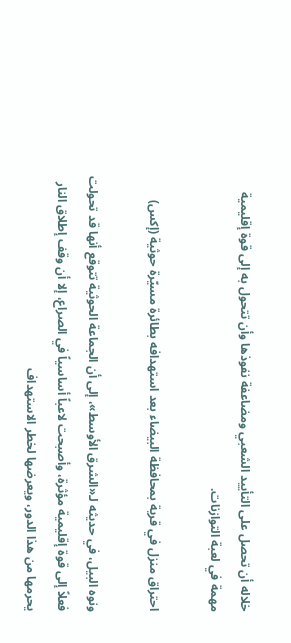خلاله أن تحصل على التأييد الشعبي ومضاعفة نفوذها وأن تتحول به إلى قوة إقليمية مهمة في لعبة التوازنات.

احتراق منزل في قرية بمحافظة البيضاء بعد استهدافه بطائرة مسيّرة حوثية (إكس)

ونوه البيل، في حديثه لـ«الشرق الأوسط»، إلى أن الجماعة الحوثية تتوقع أنها قد تحولت فعلاً إلى قوة إقليمية مؤثرة، وأصبحت لاعباً أساسياً في الصراع، إلا أن وقف إطلاق النار يحرمها من هذا الدور، ويعرضها لخطر الاستهداف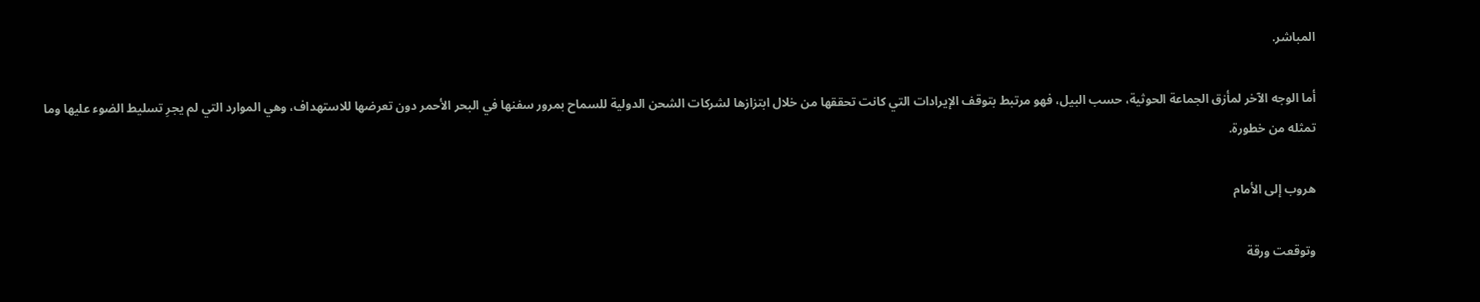المباشر.

أما الوجه الآخر لمأزق الجماعة الحوثية، حسب البيل، فهو مرتبط بتوقف الإيرادات التي كانت تحققها من خلال ابتزازها لشركات الشحن الدولية للسماح بمرور سفنها في البحر الأحمر دون تعرضها للاستهداف، وهي الموارد التي لم يجرِ تسليط الضوء عليها وما تمثله من خطورة.

هروب إلى الأمام

وتوقعت ورقة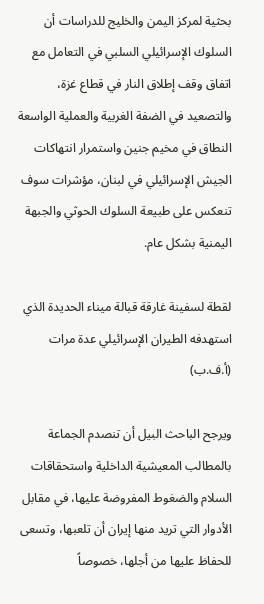بحثية لمركز اليمن والخليج للدراسات أن السلوك الإسرائيلي السلبي في التعامل مع اتفاق وقف إطلاق النار في قطاع غزة، والتصعيد في الضفة الغربية والعملية الواسعة النطاق في مخيم جنين واستمرار انتهاكات الجيش الإسرائيلي في لبنان، مؤشرات سوف تنعكس على طبيعة السلوك الحوثي والجبهة اليمنية بشكل عام.

لقطة لسفينة غارقة قبالة ميناء الحديدة الذي استهدفه الطيران الإسرائيلي عدة مرات (أ.ف.ب)

ويرجح الباحث البيل أن تنصدم الجماعة بالمطالب المعيشية الداخلية واستحقاقات السلام والضغوط المفروضة عليها، في مقابل الأدوار التي تريد منها إيران أن تلعبها، وتسعى للحفاظ عليها من أجلها، خصوصاً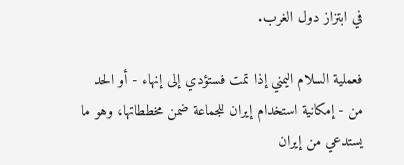في ابتزاز دول الغرب.

فعملية السلام اليمني إذا تمت فستؤدي إلى إنهاء - أو الحد من - إمكانية استخدام إيران للجماعة ضمن مخططاتها، وهو ما يستدعي من إيران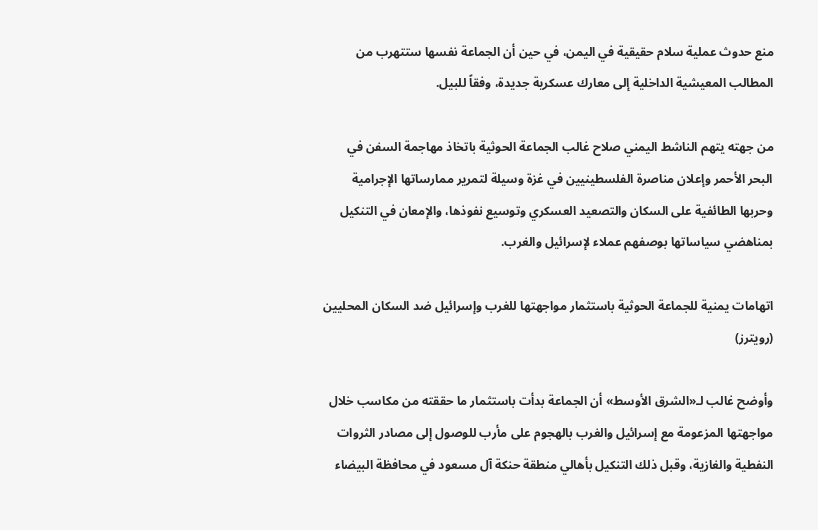منع حدوث عملية سلام حقيقية في اليمن، في حين أن الجماعة نفسها ستتهرب من المطالب المعيشية الداخلية إلى معارك عسكرية جديدة، وفقاً للبيل.

من جهته يتهم الناشط اليمني صلاح غالب الجماعة الحوثية باتخاذ مهاجمة السفن في البحر الأحمر وإعلان مناصرة الفلسطينيين في غزة وسيلة لتمرير ممارساتها الإجرامية وحربها الطائفية على السكان والتصعيد العسكري وتوسيع نفوذها، والإمعان في التنكيل بمناهضي سياساتها بوصفهم عملاء لإسرائيل والغرب.

اتهامات يمنية للجماعة الحوثية باستثمار مواجهتها للغرب وإسرائيل ضد السكان المحليين (رويترز)

وأوضح غالب لـ«الشرق الأوسط» أن الجماعة بدأت باستثمار ما حققته من مكاسب خلال مواجهتها المزعومة مع إسرائيل والغرب بالهجوم على مأرب للوصول إلى مصادر الثروات النفطية والغازية، وقبل ذلك التنكيل بأهالي منطقة حنكة آل مسعود في محافظة البيضاء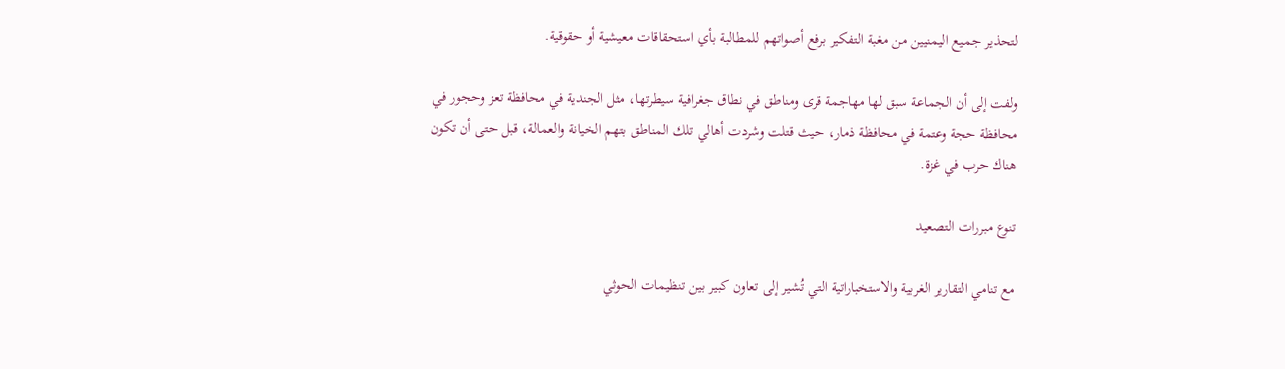لتحذير جميع اليمنيين من مغبة التفكير برفع أصواتهم للمطالبة بأي استحقاقات معيشية أو حقوقية.

ولفت إلى أن الجماعة سبق لها مهاجمة قرى ومناطق في نطاق جغرافية سيطرتها، مثل الجندية في محافظة تعز وحجور في محافظة حجة وعتمة في محافظة ذمار، حيث قتلت وشردت أهالي تلك المناطق بتهم الخيانة والعمالة، قبل حتى أن تكون هناك حرب في غزة.

تنوع مبررات التصعيد

مع تنامي التقارير الغربية والاستخباراتية التي تُشير إلى تعاون كبير بين تنظيمات الحوثي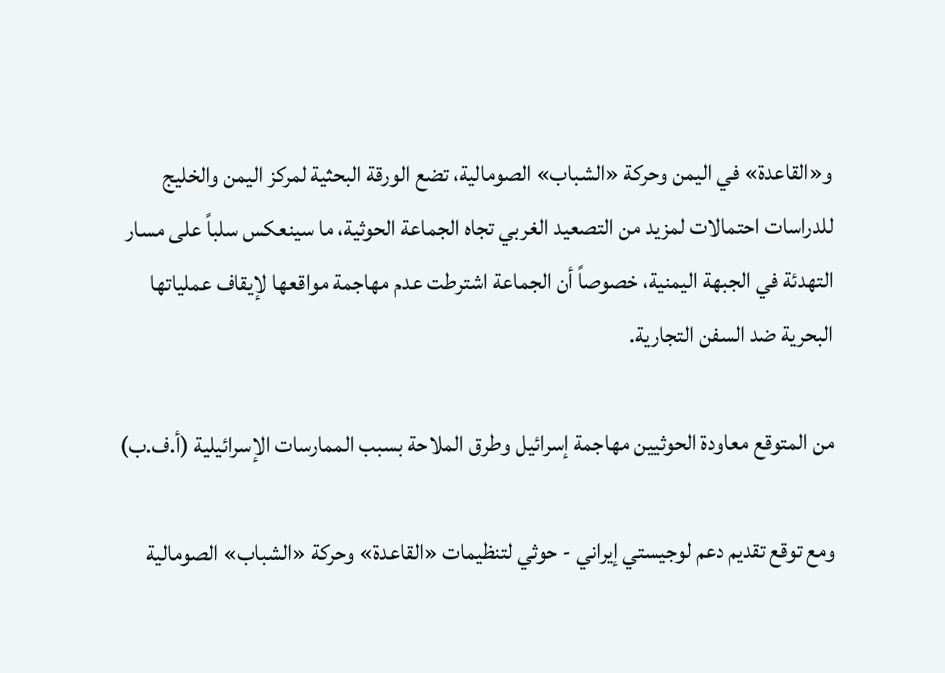و«القاعدة» في اليمن وحركة «الشباب» الصومالية، تضع الورقة البحثية لمركز اليمن والخليج للدراسات احتمالات لمزيد من التصعيد الغربي تجاه الجماعة الحوثية، ما سينعكس سلباً على مسار التهدئة في الجبهة اليمنية، خصوصاً أن الجماعة اشترطت عدم مهاجمة مواقعها لإيقاف عملياتها البحرية ضد السفن التجارية.

من المتوقع معاودة الحوثيين مهاجمة إسرائيل وطرق الملاحة بسبب الممارسات الإسرائيلية (أ.ف.ب)

ومع توقع تقديم دعم لوجيستي إيراني - حوثي لتنظيمات «القاعدة» وحركة «الشباب» الصومالية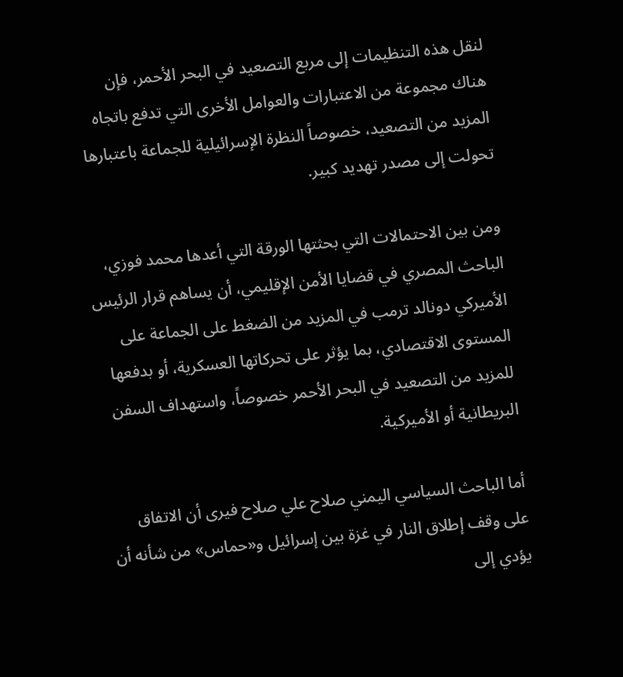لنقل هذه التنظيمات إلى مربع التصعيد في البحر الأحمر، فإن هناك مجموعة من الاعتبارات والعوامل الأخرى التي تدفع باتجاه المزيد من التصعيد، خصوصاً النظرة الإسرائيلية للجماعة باعتبارها تحولت إلى مصدر تهديد كبير.

ومن بين الاحتمالات التي بحثتها الورقة التي أعدها محمد فوزي، الباحث المصري في قضايا الأمن الإقليمي، أن يساهم قرار الرئيس الأميركي دونالد ترمب في المزيد من الضغط على الجماعة على المستوى الاقتصادي، بما يؤثر على تحركاتها العسكرية، أو بدفعها للمزيد من التصعيد في البحر الأحمر خصوصاً، واستهداف السفن البريطانية أو الأميركية.

أما الباحث السياسي اليمني صلاح علي صلاح فيرى أن الاتفاق على وقف إطلاق النار في غزة بين إسرائيل و«حماس» من شأنه أن يؤدي إلى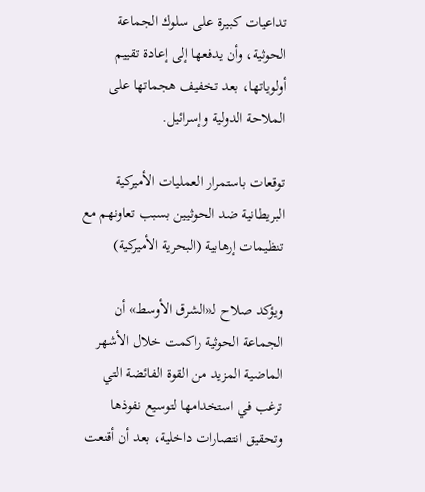تداعيات كبيرة على سلوك الجماعة الحوثية، وأن يدفعها إلى إعادة تقييم أولوياتها، بعد تخفيف هجماتها على الملاحة الدولية وإسرائيل.

توقعات باستمرار العمليات الأميركية البريطانية ضد الحوثيين بسبب تعاونهم مع تنظيمات إرهابية (البحرية الأميركية)

ويؤكد صلاح لـ«الشرق الأوسط» أن الجماعة الحوثية راكمت خلال الأشهر الماضية المزيد من القوة الفائضة التي ترغب في استخدامها لتوسيع نفوذها وتحقيق انتصارات داخلية، بعد أن أقنعت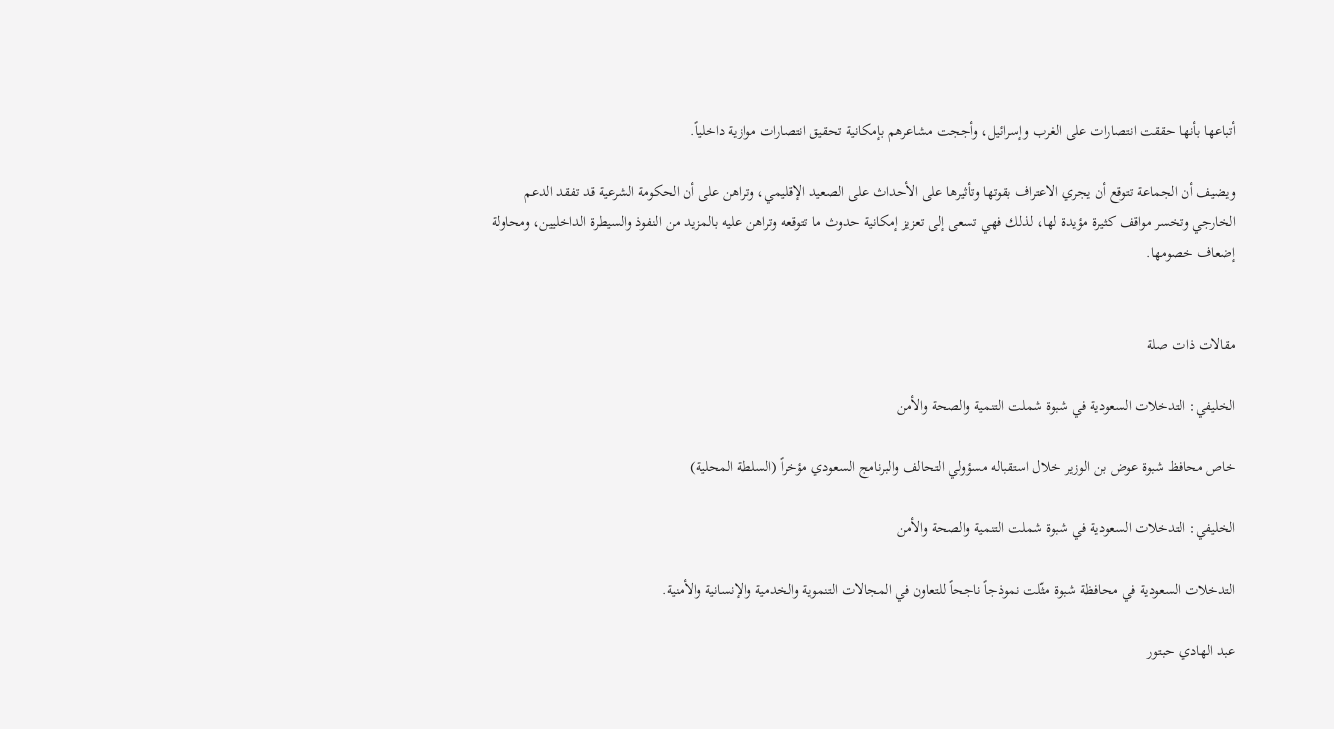أتباعها بأنها حققت انتصارات على الغرب وإسرائيل، وأججت مشاعرهم بإمكانية تحقيق انتصارات موازية داخلياً.

ويضيف أن الجماعة تتوقع أن يجري الاعتراف بقوتها وتأثيرها على الأحداث على الصعيد الإقليمي، وتراهن على أن الحكومة الشرعية قد تفقد الدعم الخارجي وتخسر مواقف كثيرة مؤيدة لها، لذلك فهي تسعى إلى تعزيز إمكانية حدوث ما تتوقعه وتراهن عليه بالمزيد من النفوذ والسيطرة الداخليين، ومحاولة إضعاف خصومها.


مقالات ذات صلة

الخليفي: التدخلات السعودية في شبوة شملت التنمية والصحة والأمن

خاص محافظ شبوة عوض بن الوزير خلال استقباله مسؤولي التحالف والبرنامج السعودي مؤخراً (السلطة المحلية)

الخليفي: التدخلات السعودية في شبوة شملت التنمية والصحة والأمن

التدخلات السعودية في محافظة شبوة مثّلت نموذجاً ناجحاً للتعاون في المجالات التنموية والخدمية والإنسانية والأمنية.

عبد الهادي حبتور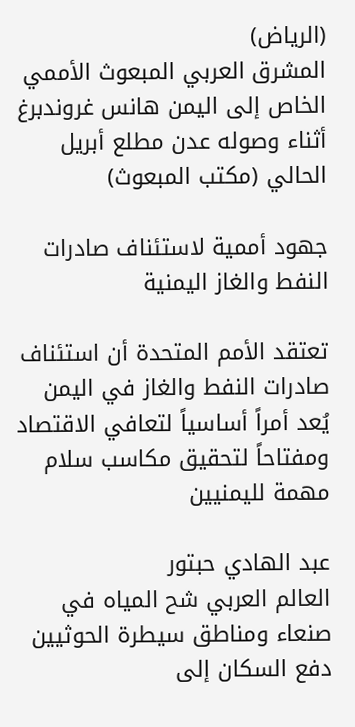(الرياض)
المشرق العربي المبعوث الأممي الخاص إلى اليمن هانس غروندبرغ أثناء وصوله عدن مطلع أبريل الحالي (مكتب المبعوث)

جهود أممية لاستئناف صادرات النفط والغاز اليمنية

تعتقد الأمم المتحدة أن استئناف صادرات النفط والغاز في اليمن يُعد أمراً أساسياً لتعافي الاقتصاد ومفتاحاً لتحقيق مكاسب سلام مهمة لليمنيين

عبد الهادي حبتور
العالم العربي شح المياه في صنعاء ومناطق سيطرة الحوثيين دفع السكان إلى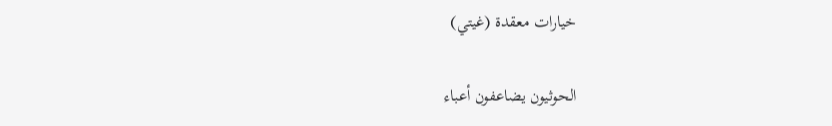خيارات معقدة (غيتي)

الحوثيون يضاعفون أعباء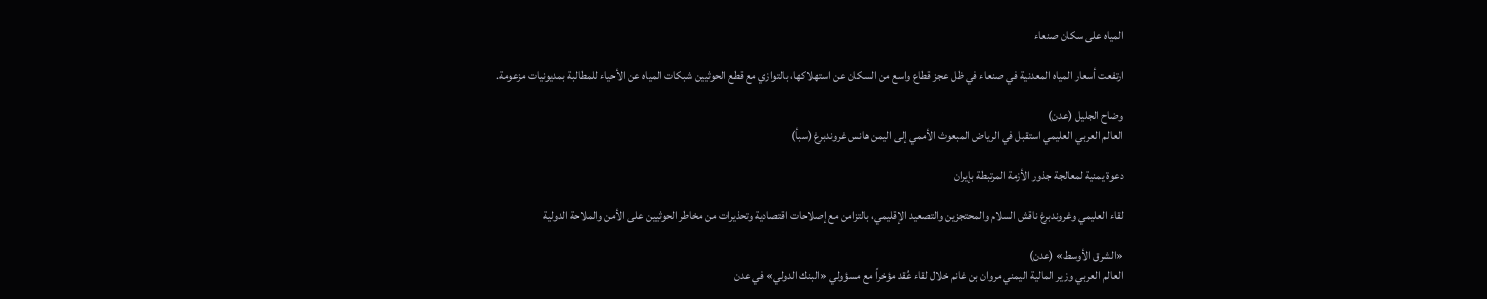المياه على سكان صنعاء

ارتفعت أسعار المياه المعدنية في صنعاء في ظل عجز قطاع واسع من السكان عن استهلاكها، بالتوازي مع قطع الحوثيين شبكات المياه عن الأحياء للمطالبة بمديونيات مزعومة.

وضاح الجليل (عدن)
العالم العربي العليمي استقبل في الرياض المبعوث الأممي إلى اليمن هانس غروندبرغ (سبأ)

دعوة يمنية لمعالجة جذور الأزمة المرتبطة بإيران

لقاء العليمي وغروندبرغ ناقش السلام والمحتجزين والتصعيد الإقليمي، بالتزامن مع إصلاحات اقتصادية وتحذيرات من مخاطر الحوثيين على الأمن والملاحة الدولية

«الشرق الأوسط» (عدن)
العالم العربي وزير المالية اليمني مروان بن غانم خلال لقاء عُقد مؤخراً مع مسؤولي «البنك الدولي» في عدن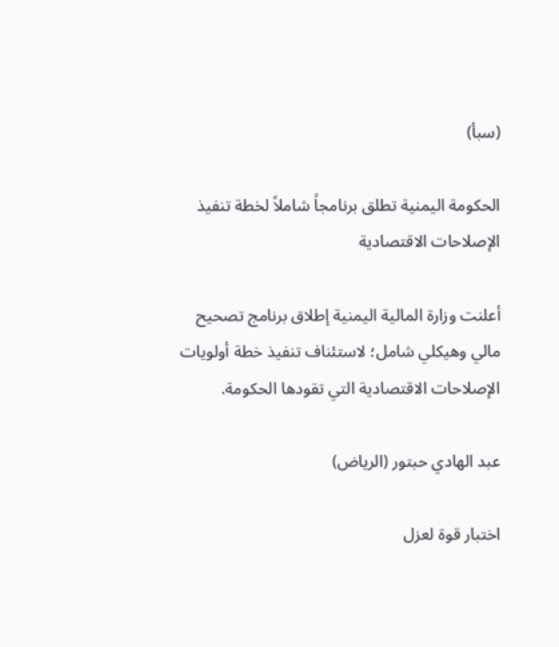(سبأ)

الحكومة اليمنية تطلق برنامجاً شاملاً لخطة تنفيذ الإصلاحات الاقتصادية

أعلنت وزارة المالية اليمنية إطلاق برنامج تصحيح مالي وهيكلي شامل؛ لاستئناف تنفيذ خطة أولويات الإصلاحات الاقتصادية التي تقودها الحكومة.

عبد الهادي حبتور (الرياض)

اختبار قوة لعزل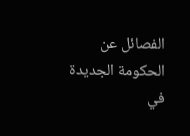الفصائل عن الحكومة الجديدة في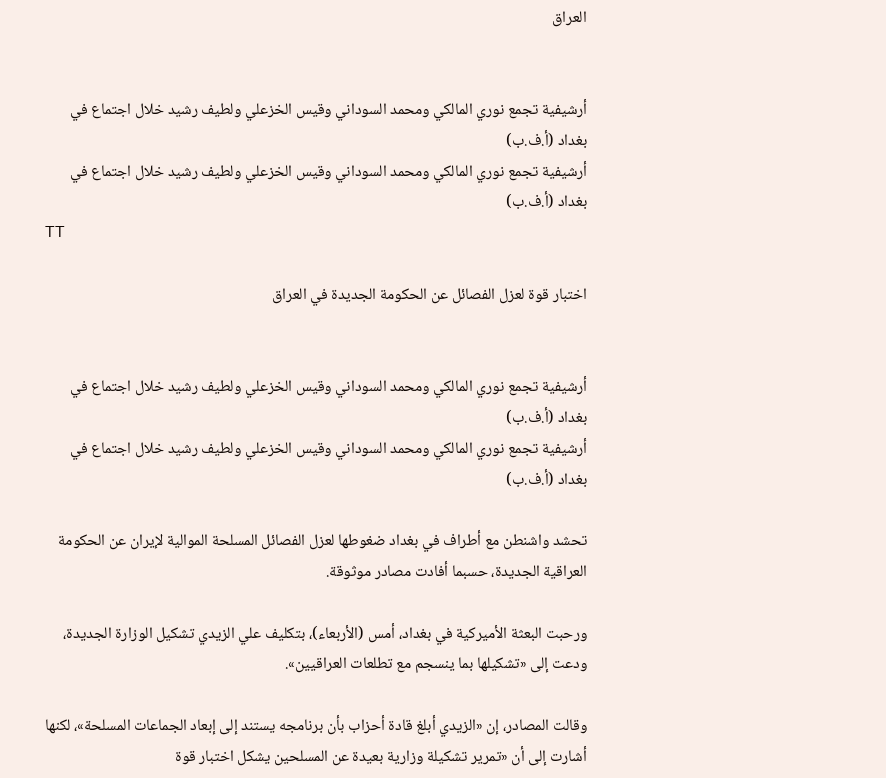العراق


أرشيفية تجمع نوري المالكي ومحمد السوداني وقيس الخزعلي ولطيف رشيد خلال اجتماع في بغداد (أ.ف.ب)
أرشيفية تجمع نوري المالكي ومحمد السوداني وقيس الخزعلي ولطيف رشيد خلال اجتماع في بغداد (أ.ف.ب)
TT

اختبار قوة لعزل الفصائل عن الحكومة الجديدة في العراق


أرشيفية تجمع نوري المالكي ومحمد السوداني وقيس الخزعلي ولطيف رشيد خلال اجتماع في بغداد (أ.ف.ب)
أرشيفية تجمع نوري المالكي ومحمد السوداني وقيس الخزعلي ولطيف رشيد خلال اجتماع في بغداد (أ.ف.ب)

تحشد واشنطن مع أطراف في بغداد ضغوطها لعزل الفصائل المسلحة الموالية لإيران عن الحكومة العراقية الجديدة، حسبما أفادت مصادر موثوقة.

ورحبت البعثة الأميركية في بغداد، أمس (الأربعاء)، بتكليف علي الزيدي تشكيل الوزارة الجديدة، ودعت إلى «تشكيلها بما ينسجم مع تطلعات العراقيين».

وقالت المصادر، إن «الزيدي أبلغ قادة أحزاب بأن برنامجه يستند إلى إبعاد الجماعات المسلحة»، لكنها أشارت إلى أن «تمرير تشكيلة وزارية بعيدة عن المسلحين يشكل اختبار قوة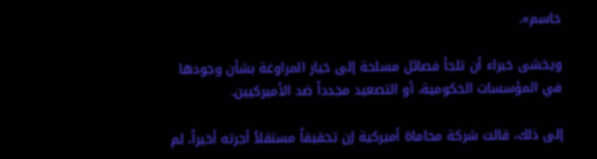حاسم».

ويخشى خبراء أن تلجأ فصائل مسلحة إلى خيار المراوغة بشأن وجودها في المؤسسات الحكومية، أو التصعيد مجدداً ضد الأميركيين.

إلى ذلك، قالت شركة محاماة أميركية إن تحقيقاً مستقلاً أجرته أخيراً، لم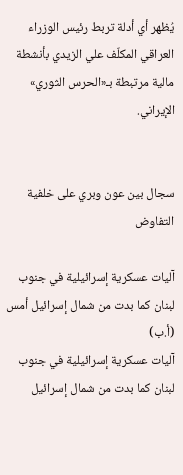يُظهر أي أدلة تربط رئيس الوزراء العراقي المكلّف علي الزيدي بأنشطة مالية مرتبطة بـ«الحرس الثوري» الإيراني.


سجال بين عون وبري على خلفية التفاوض

آليات عسكرية إسرائيلية في جنوب لبنان كما بدت من شمال إسرائيل أمس (أ.ب)
آليات عسكرية إسرائيلية في جنوب لبنان كما بدت من شمال إسرائيل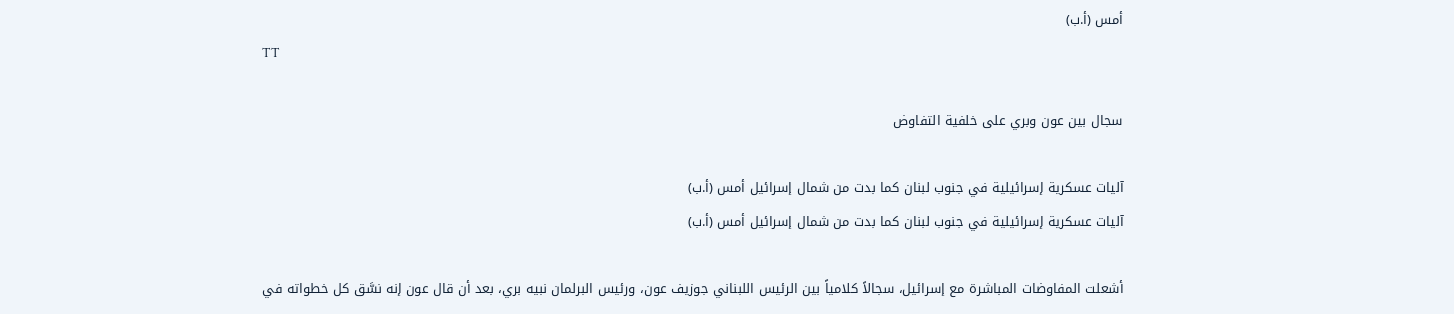أمس (أ.ب)
TT

سجال بين عون وبري على خلفية التفاوض

آليات عسكرية إسرائيلية في جنوب لبنان كما بدت من شمال إسرائيل أمس (أ.ب)
آليات عسكرية إسرائيلية في جنوب لبنان كما بدت من شمال إسرائيل أمس (أ.ب)

أشعلت المفاوضات المباشرة مع إسرائيل، سجالاً كلامياً بين الرئيس اللبناني جوزيف عون، ورئيس البرلمان نبيه بري، بعد أن قال عون إنه نسَّق كل خطواته في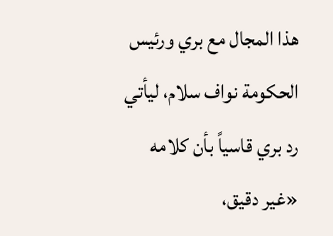هذا المجال مع بري ورئيس الحكومة نواف سلام، ليأتي رد بري قاسياً بأن كلامه «غير دقيق،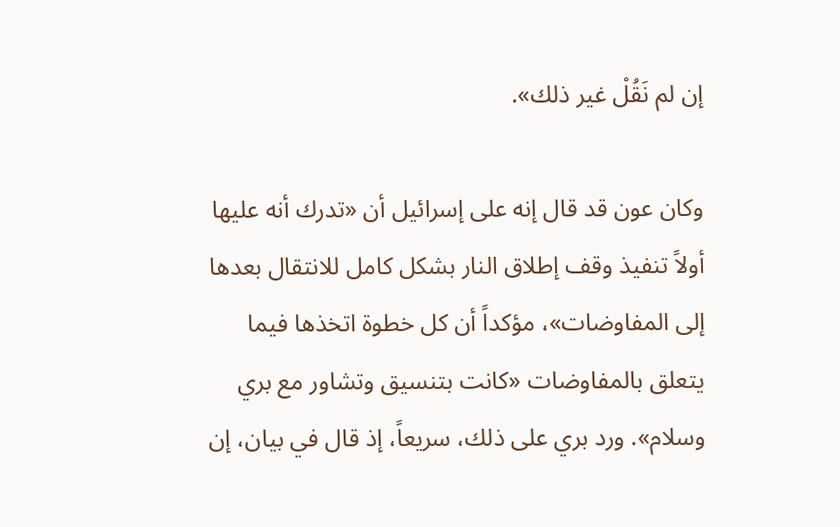إن لم نَقُلْ غير ذلك».

وكان عون قد قال إنه على إسرائيل أن «تدرك أنه عليها أولاً تنفيذ وقف إطلاق النار بشكل كامل للانتقال بعدها إلى المفاوضات»، مؤكداً أن كل خطوة اتخذها فيما يتعلق بالمفاوضات «كانت بتنسيق وتشاور مع بري وسلام». ورد بري على ذلك، سريعاً، إذ قال في بيان، إن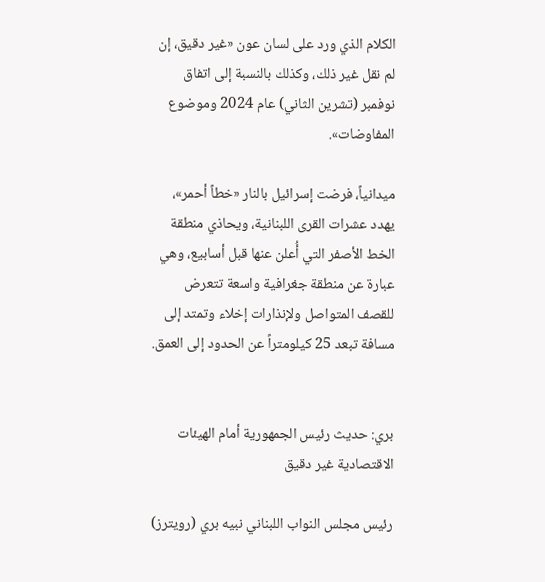الكلام الذي ورد على لسان عون «غير دقيق، إن لم نقل غير ذلك، وكذلك بالنسبة إلى اتفاق نوفمبر (تشرين الثاني) عام 2024 وموضوع المفاوضات».

ميدانياً، فرضت إسرائيل بالنار «خطاً أحمر»، يهدد عشرات القرى اللبنانية، ويحاذي منطقة الخط الأصفر التي أُعلن عنها قبل أسابيع، وهي عبارة عن منطقة جغرافية واسعة تتعرض للقصف المتواصل ولإنذارات إخلاء وتمتد إلى مسافة تبعد 25 كيلومتراً عن الحدود إلى العمق.


بري: حديث رئيس الجمهورية أمام الهيئات الاقتصادية غير دقيق

رئيس مجلس النواب اللبناني نبيه بري (رويترز)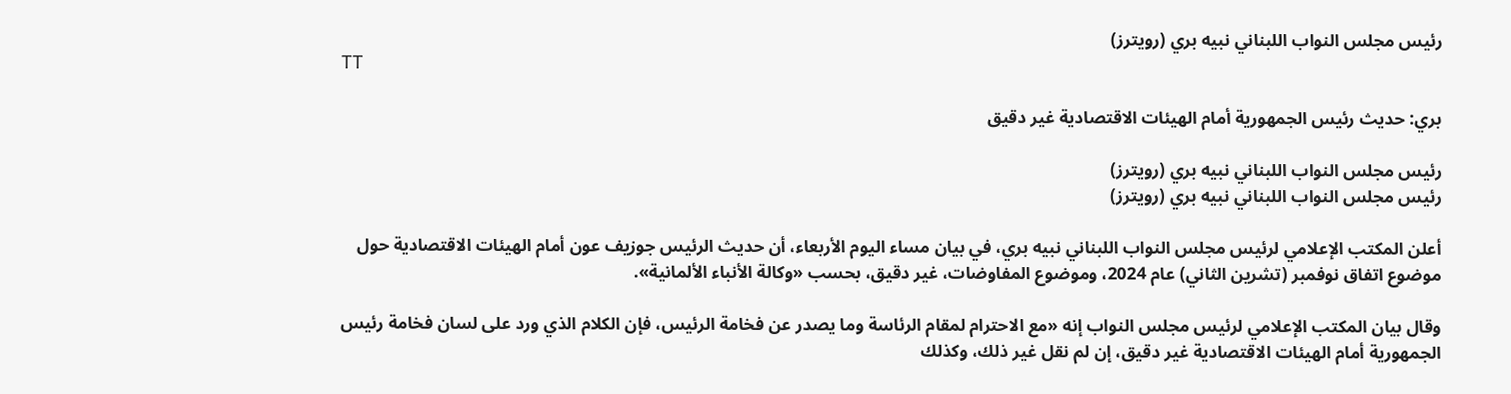رئيس مجلس النواب اللبناني نبيه بري (رويترز)
TT

بري: حديث رئيس الجمهورية أمام الهيئات الاقتصادية غير دقيق

رئيس مجلس النواب اللبناني نبيه بري (رويترز)
رئيس مجلس النواب اللبناني نبيه بري (رويترز)

أعلن المكتب الإعلامي لرئيس مجلس النواب اللبناني نبيه بري، في بيان مساء اليوم الأربعاء، أن حديث الرئيس جوزيف عون أمام الهيئات الاقتصادية حول موضوع اتفاق نوفمبر (تشرين الثاني) عام 2024، وموضوع المفاوضات، غير دقيق، بحسب «وكالة الأنباء الألمانية».

وقال بيان المكتب الإعلامي لرئيس مجلس النواب إنه «مع الاحترام لمقام الرئاسة وما يصدر عن فخامة الرئيس، فإن الكلام الذي ورد على لسان فخامة رئيس الجمهورية أمام الهيئات الاقتصادية غير دقيق، إن لم نقل غير ذلك، وكذلك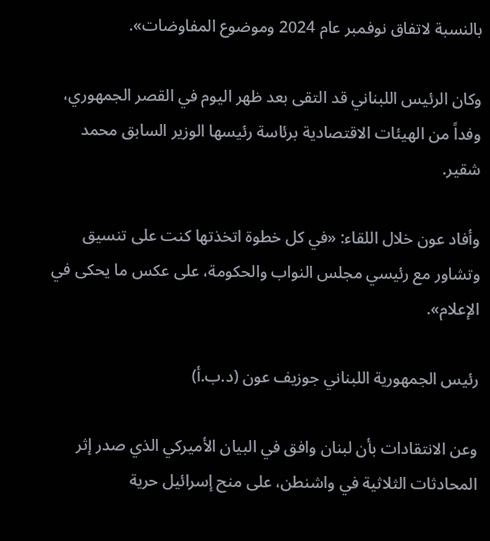بالنسبة لاتفاق نوفمبر عام 2024 وموضوع المفاوضات».

وكان الرئيس اللبناني قد التقى بعد ظهر اليوم في القصر الجمهوري، وفداً من الهيئات الاقتصادية برئاسة رئيسها الوزير السابق محمد شقير.

وأفاد عون خلال اللقاء: «في كل خطوة اتخذتها كنت على تنسيق وتشاور مع رئيسي مجلس النواب والحكومة، على عكس ما يحكى في الإعلام».

رئيس الجمهورية اللبناني جوزيف عون (د.ب.أ)

وعن الانتقادات بأن لبنان وافق في البيان الأميركي الذي صدر إثر المحادثات الثلاثية في واشنطن، على منح إسرائيل حرية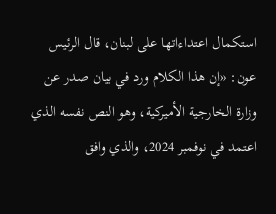استكمال اعتداءاتها على لبنان، قال الرئيس عون: «إن هذا الكلام ورد في بيان صدر عن وزارة الخارجية الأميركية، وهو النص نفسه الذي اعتمد في نوفمبر 2024، والذي وافق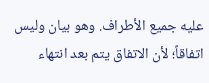عليه جميع الأطراف. وهو بيان وليس اتفاقاً؛ لأن الاتفاق يتم بعد انتهاء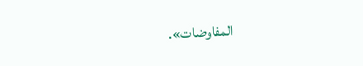المفاوضات».